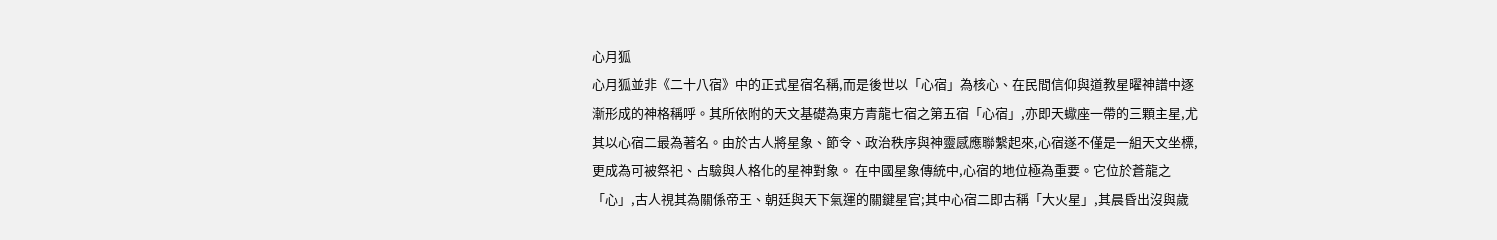心月狐
心月狐並非《二十八宿》中的正式星宿名稱,而是後世以「心宿」為核心、在民間信仰與道教星曜神譜中逐漸形成的神格稱呼。其所依附的天文基礎為東方青龍七宿之第五宿「心宿」,亦即天蠍座一帶的三顆主星,尤其以心宿二最為著名。由於古人將星象、節令、政治秩序與神靈感應聯繫起來,心宿遂不僅是一組天文坐標,更成為可被祭祀、占驗與人格化的星神對象。 在中國星象傳統中,心宿的地位極為重要。它位於蒼龍之「心」,古人視其為關係帝王、朝廷與天下氣運的關鍵星官;其中心宿二即古稱「大火星」,其晨昏出沒與歲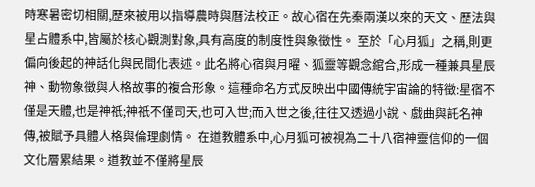時寒暑密切相關,歷來被用以指導農時與曆法校正。故心宿在先秦兩漢以來的天文、歷法與星占體系中,皆屬於核心觀測對象,具有高度的制度性與象徵性。 至於「心月狐」之稱,則更偏向後起的神話化與民間化表述。此名將心宿與月曜、狐靈等觀念綰合,形成一種兼具星辰神、動物象徵與人格故事的複合形象。這種命名方式反映出中國傳統宇宙論的特徵:星宿不僅是天體,也是神祇;神祇不僅司天,也可入世;而入世之後,往往又透過小說、戲曲與託名神傳,被賦予具體人格與倫理劇情。 在道教體系中,心月狐可被視為二十八宿神靈信仰的一個文化層累結果。道教並不僅將星辰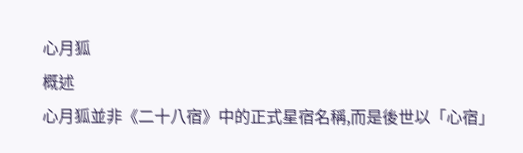心月狐
概述
心月狐並非《二十八宿》中的正式星宿名稱,而是後世以「心宿」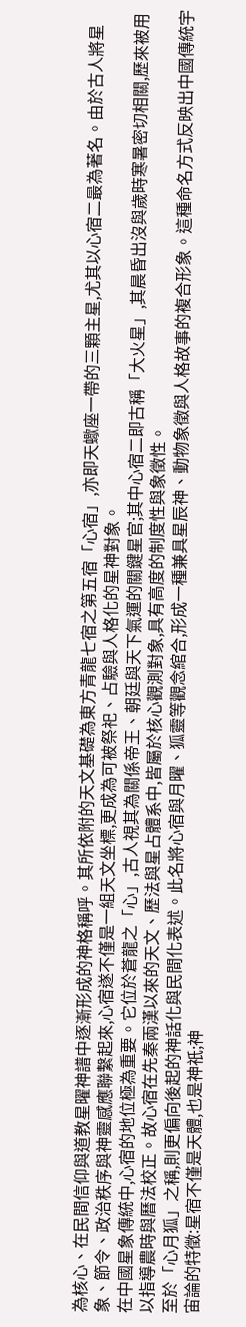為核心、在民間信仰與道教星曜神譜中逐漸形成的神格稱呼。其所依附的天文基礎為東方青龍七宿之第五宿「心宿」,亦即天蠍座一帶的三顆主星,尤其以心宿二最為著名。由於古人將星象、節令、政治秩序與神靈感應聯繫起來,心宿遂不僅是一組天文坐標,更成為可被祭祀、占驗與人格化的星神對象。
在中國星象傳統中,心宿的地位極為重要。它位於蒼龍之「心」,古人視其為關係帝王、朝廷與天下氣運的關鍵星官;其中心宿二即古稱「大火星」,其晨昏出沒與歲時寒暑密切相關,歷來被用以指導農時與曆法校正。故心宿在先秦兩漢以來的天文、歷法與星占體系中,皆屬於核心觀測對象,具有高度的制度性與象徵性。
至於「心月狐」之稱,則更偏向後起的神話化與民間化表述。此名將心宿與月曜、狐靈等觀念綰合,形成一種兼具星辰神、動物象徵與人格故事的複合形象。這種命名方式反映出中國傳統宇宙論的特徵:星宿不僅是天體,也是神祇;神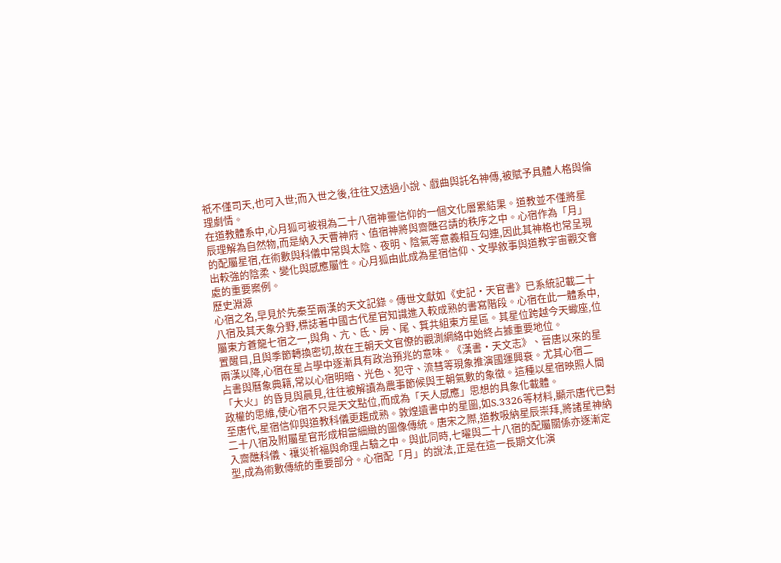祇不僅司天,也可入世;而入世之後,往往又透過小說、戲曲與託名神傳,被賦予具體人格與倫理劇情。
在道教體系中,心月狐可被視為二十八宿神靈信仰的一個文化層累結果。道教並不僅將星辰理解為自然物,而是納入天曹神府、值宿神將與齋醮召請的秩序之中。心宿作為「月」的配屬星宿,在術數與科儀中常與太陰、夜明、陰氣等意義相互勾連,因此其神格也常呈現出較強的陰柔、變化與感應屬性。心月狐由此成為星宿信仰、文學敘事與道教宇宙觀交會處的重要案例。
歷史淵源
心宿之名,早見於先秦至兩漢的天文記錄。傳世文獻如《史記·天官書》已系統記載二十八宿及其天象分野,標誌著中國古代星官知識進入較成熟的書寫階段。心宿在此一體系中,屬東方蒼龍七宿之一,與角、亢、氐、房、尾、箕共組東方星區。其星位跨越今天蠍座,位置醒目,且與季節轉換密切,故在王朝天文官僚的觀測網絡中始終占據重要地位。
兩漢以降,心宿在星占學中逐漸具有政治預兆的意味。《漢書·天文志》、晉唐以來的星占書與曆象典籍,常以心宿明暗、光色、犯守、流彗等現象推演國運興衰。尤其心宿二「大火」的昏見與晨見,往往被解讀為農事節候與王朝氣數的象徵。這種以星宿映照人間政權的思維,使心宿不只是天文點位,而成為「天人感應」思想的具象化載體。
至唐代,星宿信仰與道教科儀更趨成熟。敦煌遺書中的星圖,如S.3326等材料,顯示唐代已對二十八宿及附屬星官形成相當細緻的圖像傳統。唐宋之際,道教吸納星辰崇拜,將諸星神納入齋醮科儀、禳災祈福與命理占驗之中。與此同時,七曜與二十八宿的配屬關係亦逐漸定型,成為術數傳統的重要部分。心宿配「月」的說法,正是在這一長期文化演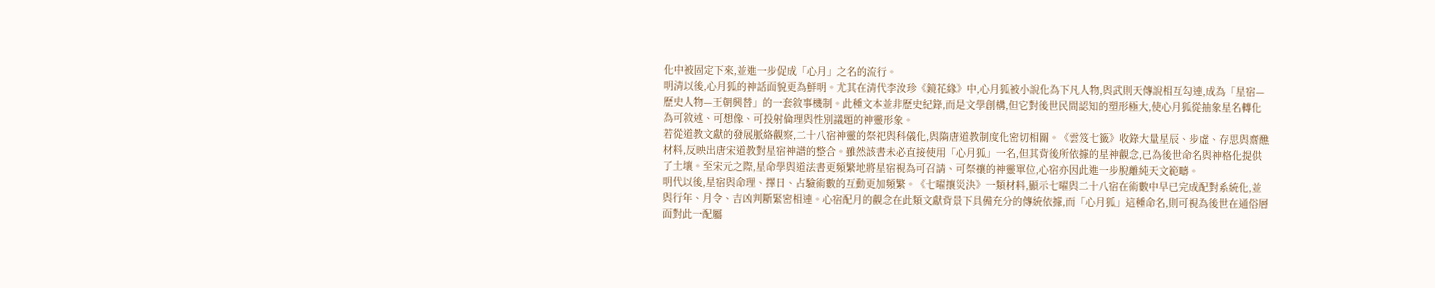化中被固定下來,並進一步促成「心月」之名的流行。
明清以後,心月狐的神話面貌更為鮮明。尤其在清代李汝珍《鏡花緣》中,心月狐被小說化為下凡人物,與武則天傳說相互勾連,成為「星宿—歷史人物—王朝興替」的一套敘事機制。此種文本並非歷史紀錄,而是文學創構,但它對後世民間認知的塑形極大,使心月狐從抽象星名轉化為可敘述、可想像、可投射倫理與性別議題的神靈形象。
若從道教文獻的發展脈絡觀察,二十八宿神靈的祭祀與科儀化,與隋唐道教制度化密切相關。《雲笈七籤》收錄大量星辰、步虛、存思與齋醮材料,反映出唐宋道教對星宿神譜的整合。雖然該書未必直接使用「心月狐」一名,但其背後所依據的星神觀念,已為後世命名與神格化提供了土壤。至宋元之際,星命學與道法書更頻繁地將星宿視為可召請、可祭禳的神靈單位,心宿亦因此進一步脫離純天文範疇。
明代以後,星宿與命理、擇日、占驗術數的互動更加頻繁。《七曜攘災決》一類材料,顯示七曜與二十八宿在術數中早已完成配對系統化,並與行年、月令、吉凶判斷緊密相連。心宿配月的觀念在此類文獻背景下具備充分的傳統依據,而「心月狐」這種命名,則可視為後世在通俗層面對此一配屬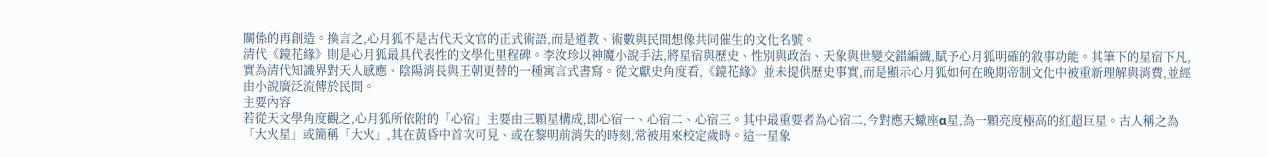關係的再創造。換言之,心月狐不是古代天文官的正式術語,而是道教、術數與民間想像共同催生的文化名號。
清代《鏡花緣》則是心月狐最具代表性的文學化里程碑。李汝珍以神魔小說手法,將星宿與歷史、性別與政治、天象與世變交錯編織,賦予心月狐明確的敘事功能。其筆下的星宿下凡,實為清代知識界對天人感應、陰陽消長與王朝更替的一種寓言式書寫。從文獻史角度看,《鏡花緣》並未提供歷史事實,而是顯示心月狐如何在晚期帝制文化中被重新理解與消費,並經由小說廣泛流傳於民間。
主要內容
若從天文學角度觀之,心月狐所依附的「心宿」主要由三顆星構成,即心宿一、心宿二、心宿三。其中最重要者為心宿二,今對應天蠍座α星,為一顆亮度極高的紅超巨星。古人稱之為「大火星」或簡稱「大火」,其在黃昏中首次可見、或在黎明前消失的時刻,常被用來校定歲時。這一星象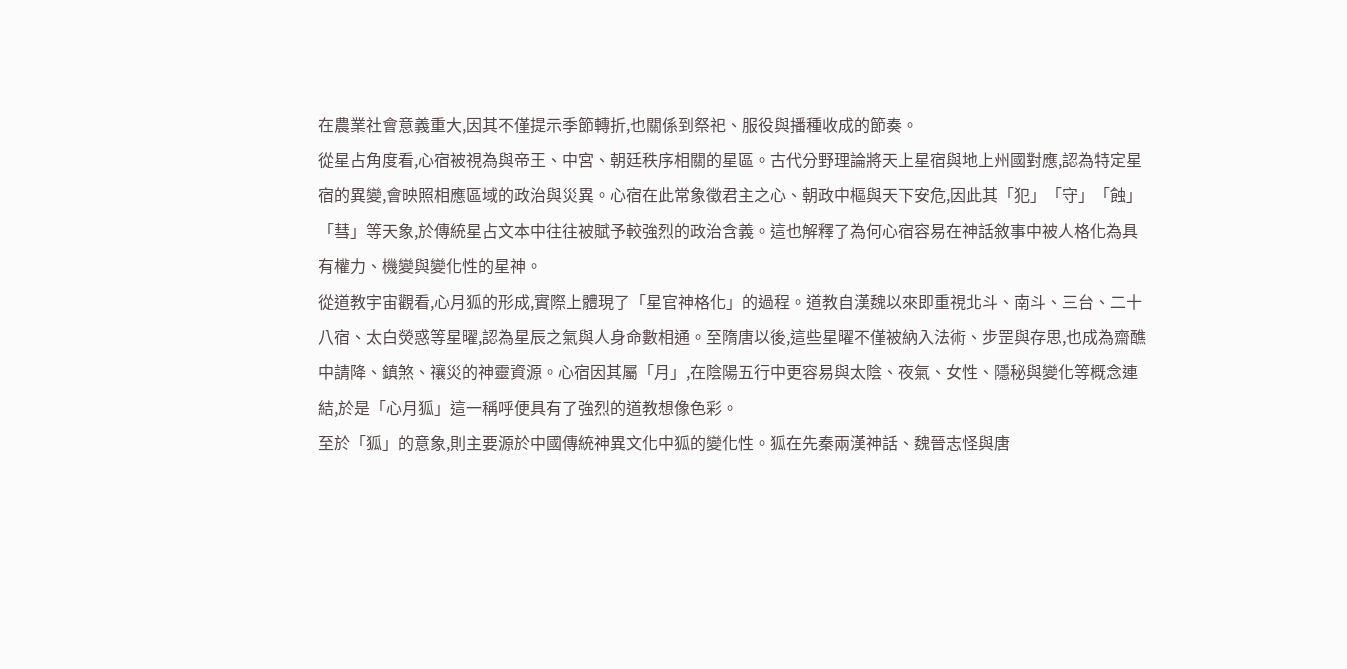在農業社會意義重大,因其不僅提示季節轉折,也關係到祭祀、服役與播種收成的節奏。
從星占角度看,心宿被視為與帝王、中宮、朝廷秩序相關的星區。古代分野理論將天上星宿與地上州國對應,認為特定星宿的異變,會映照相應區域的政治與災異。心宿在此常象徵君主之心、朝政中樞與天下安危,因此其「犯」「守」「蝕」「彗」等天象,於傳統星占文本中往往被賦予較強烈的政治含義。這也解釋了為何心宿容易在神話敘事中被人格化為具有權力、機變與變化性的星神。
從道教宇宙觀看,心月狐的形成,實際上體現了「星官神格化」的過程。道教自漢魏以來即重視北斗、南斗、三台、二十八宿、太白熒惑等星曜,認為星辰之氣與人身命數相通。至隋唐以後,這些星曜不僅被納入法術、步罡與存思,也成為齋醮中請降、鎮煞、禳災的神靈資源。心宿因其屬「月」,在陰陽五行中更容易與太陰、夜氣、女性、隱秘與變化等概念連結,於是「心月狐」這一稱呼便具有了強烈的道教想像色彩。
至於「狐」的意象,則主要源於中國傳統神異文化中狐的變化性。狐在先秦兩漢神話、魏晉志怪與唐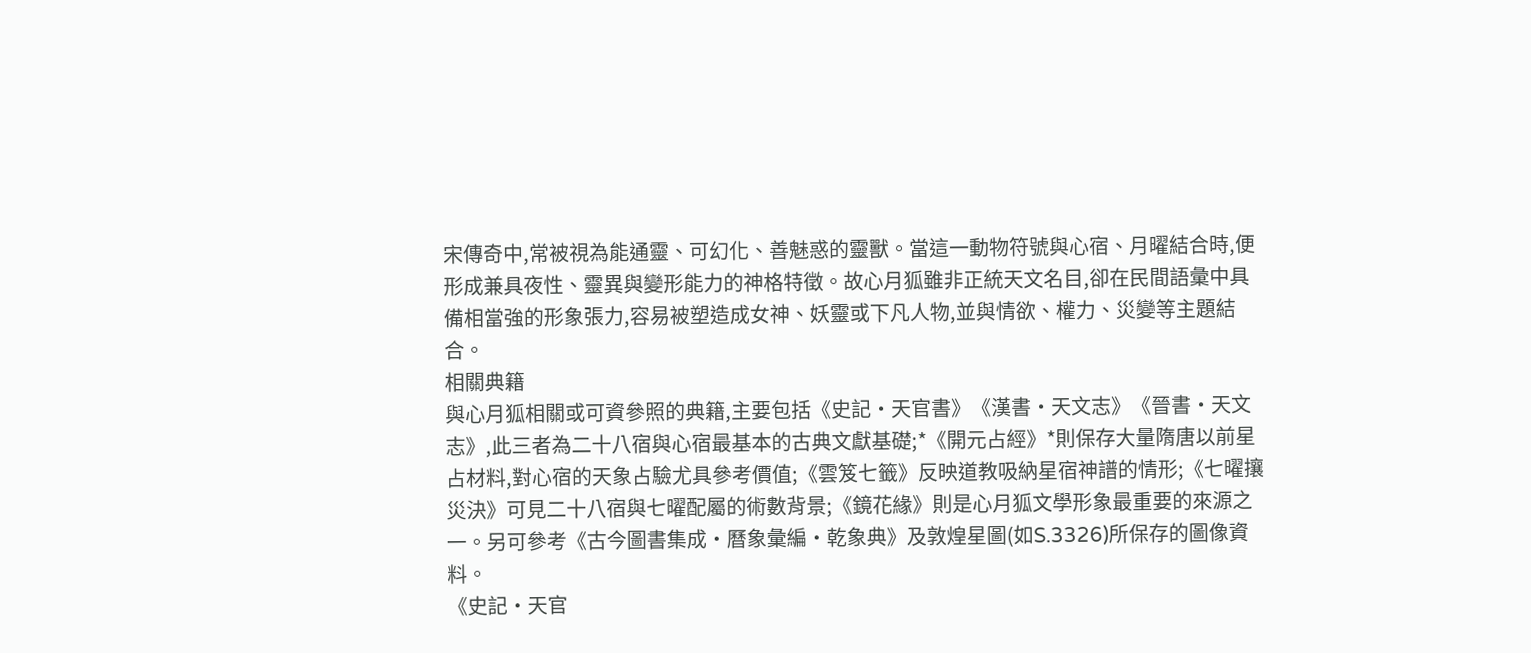宋傳奇中,常被視為能通靈、可幻化、善魅惑的靈獸。當這一動物符號與心宿、月曜結合時,便形成兼具夜性、靈異與變形能力的神格特徵。故心月狐雖非正統天文名目,卻在民間語彙中具備相當強的形象張力,容易被塑造成女神、妖靈或下凡人物,並與情欲、權力、災變等主題結合。
相關典籍
與心月狐相關或可資參照的典籍,主要包括《史記·天官書》《漢書·天文志》《晉書·天文志》,此三者為二十八宿與心宿最基本的古典文獻基礎;*《開元占經》*則保存大量隋唐以前星占材料,對心宿的天象占驗尤具參考價值;《雲笈七籤》反映道教吸納星宿神譜的情形;《七曜攘災決》可見二十八宿與七曜配屬的術數背景;《鏡花緣》則是心月狐文學形象最重要的來源之一。另可參考《古今圖書集成·曆象彙編·乾象典》及敦煌星圖(如S.3326)所保存的圖像資料。
《史記·天官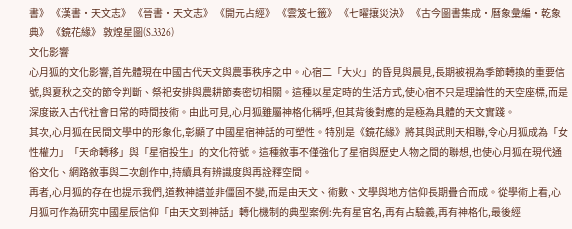書》 《漢書·天文志》 《晉書·天文志》 《開元占經》 《雲笈七籤》 《七曜攘災決》 《古今圖書集成·曆象彙編·乾象典》 《鏡花緣》 敦煌星圖(S.3326)
文化影響
心月狐的文化影響,首先體現在中國古代天文與農事秩序之中。心宿二「大火」的昏見與晨見,長期被視為季節轉換的重要信號,與夏秋之交的節令判斷、祭祀安排與農耕節奏密切相關。這種以星定時的生活方式,使心宿不只是理論性的天空座標,而是深度嵌入古代社會日常的時間技術。由此可見,心月狐雖屬神格化稱呼,但其背後對應的是極為具體的天文實踐。
其次,心月狐在民間文學中的形象化,彰顯了中國星宿神話的可塑性。特別是《鏡花緣》將其與武則天相聯,令心月狐成為「女性權力」「天命轉移」與「星宿投生」的文化符號。這種敘事不僅強化了星宿與歷史人物之間的聯想,也使心月狐在現代通俗文化、網路敘事與二次創作中,持續具有辨識度與再詮釋空間。
再者,心月狐的存在也提示我們,道教神譜並非僵固不變,而是由天文、術數、文學與地方信仰長期疊合而成。從學術上看,心月狐可作為研究中國星辰信仰「由天文到神話」轉化機制的典型案例:先有星官名,再有占驗義,再有神格化,最後經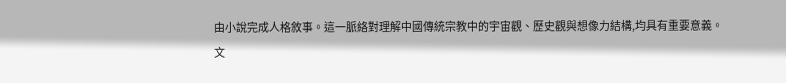由小說完成人格敘事。這一脈絡對理解中國傳統宗教中的宇宙觀、歷史觀與想像力結構,均具有重要意義。
文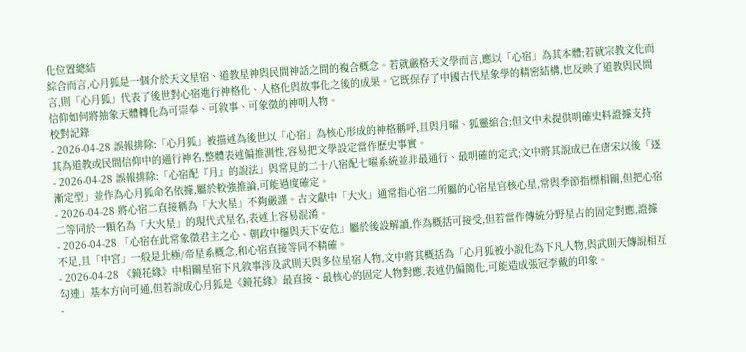化位置總結
綜合而言,心月狐是一個介於天文星宿、道教星神與民間神話之間的複合概念。若就嚴格天文學而言,應以「心宿」為其本體;若就宗教文化而言,則「心月狐」代表了後世對心宿進行神格化、人格化與故事化之後的成果。它既保存了中國古代星象學的精密結構,也反映了道教與民間信仰如何將抽象天體轉化為可崇奉、可敘事、可象徵的神明人物。
校對記錄
- 2026-04-28 誤報排除:「心月狐」被描述為後世以「心宿」為核心形成的神格稱呼,且與月曜、狐靈綰合;但文中未提供明確史料證據支持其為道教或民間信仰中的通行神名,整體表述偏推測性,容易把文學設定當作歷史事實。
- 2026-04-28 誤報排除:「心宿配『月』的說法」與常見的二十八宿配七曜系統並非最通行、最明確的定式;文中將其說成已在唐宋以後「逐漸定型」並作為心月狐命名依據,屬於較強推論,可能過度確定。
- 2026-04-28 將心宿二直接稱為「大火星」不夠嚴謹。古文獻中「大火」通常指心宿二所屬的心宿星官核心星,常與季節指標相關,但把心宿二等同於一顆名為「大火星」的現代式星名,表述上容易混淆。
- 2026-04-28 「心宿在此常象徵君主之心、朝政中樞與天下安危」屬於後設解讀,作為概括可接受,但若當作傳統分野星占的固定對應,證據不足,且「中宮」一般是北極/帝星系概念,和心宿直接等同不精確。
- 2026-04-28 《鏡花緣》中相關星宿下凡敘事涉及武則天與多位星宿人物,文中將其概括為「心月狐被小說化為下凡人物,與武則天傳說相互勾連」基本方向可通,但若說成心月狐是《鏡花緣》最直接、最核心的固定人物對應,表述仍偏簡化,可能造成張冠李戴的印象。
-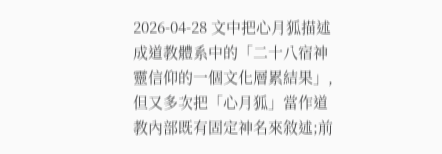2026-04-28 文中把心月狐描述成道教體系中的「二十八宿神靈信仰的一個文化層累結果」,但又多次把「心月狐」當作道教內部既有固定神名來敘述;前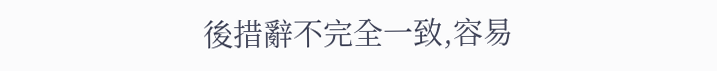後措辭不完全一致,容易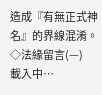造成『有無正式神名』的界線混淆。
◇法緣留言(—)
載入中…